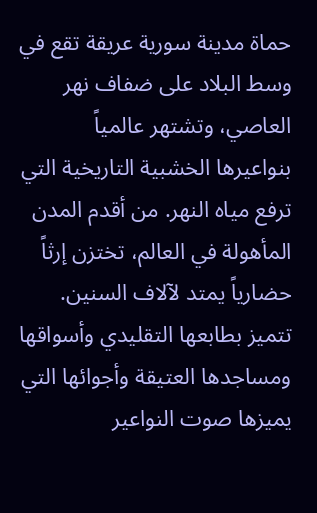حماة مدينة سورية عريقة تقع في وسط البلاد على ضفاف نهر العاصي، وتشتهر عالمياً بنواعيرها الخشبية التاريخية التي ترفع مياه النهر. من أقدم المدن المأهولة في العالم، تختزن إرثاً حضارياً يمتد لآلاف السنين. تتميز بطابعها التقليدي وأسواقها ومساجدها العتيقة وأجوائها التي يميزها صوت النواعير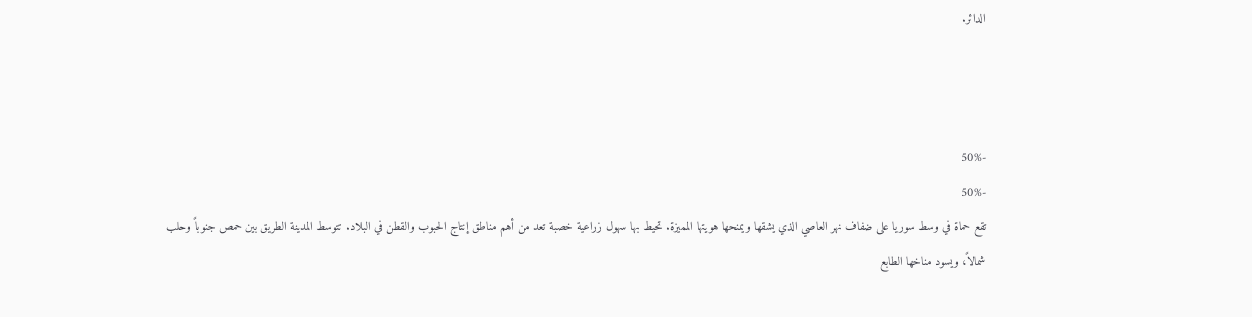الدائر.



-50%
-50%
تقع حماة في وسط سوريا على ضفاف نهر العاصي الذي يشقها ويمنحها هويتها المميزة. تحيط بها سهول زراعية خصبة تعد من أهم مناطق إنتاج الحبوب والقطن في البلاد. تتوسط المدينة الطريق بين حمص جنوباً وحلب شمالاً، ويسود مناخها الطابع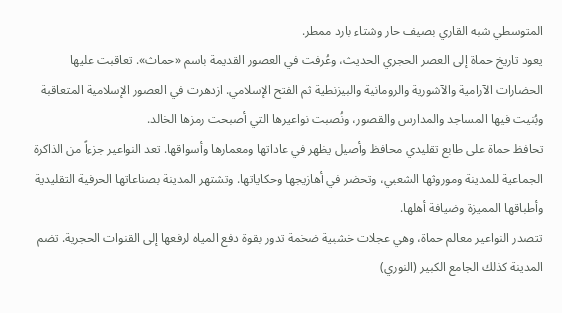المتوسطي شبه القاري بصيف حار وشتاء بارد ممطر.
يعود تاريخ حماة إلى العصر الحجري الحديث، وعُرفت في العصور القديمة باسم «حماث». تعاقبت عليها الحضارات الآرامية والآشورية والرومانية والبيزنطية ثم الفتح الإسلامي. ازدهرت في العصور الإسلامية المتعاقبة وبُنيت فيها المساجد والمدارس والقصور، ونُصبت نواعيرها التي أصبحت رمزها الخالد.
تحافظ حماة على طابع تقليدي محافظ وأصيل يظهر في عاداتها ومعمارها وأسواقها. تعد النواعير جزءاً من الذاكرة الجماعية للمدينة وموروثها الشعبي، وتحضر في أهازيجها وحكاياتها. وتشتهر المدينة بصناعاتها الحرفية التقليدية وأطباقها المميزة وضيافة أهلها.
تتصدر النواعير معالم حماة، وهي عجلات خشبية ضخمة تدور بقوة دفع المياه لرفعها إلى القنوات الحجرية. تضم المدينة كذلك الجامع الكبير (النوري)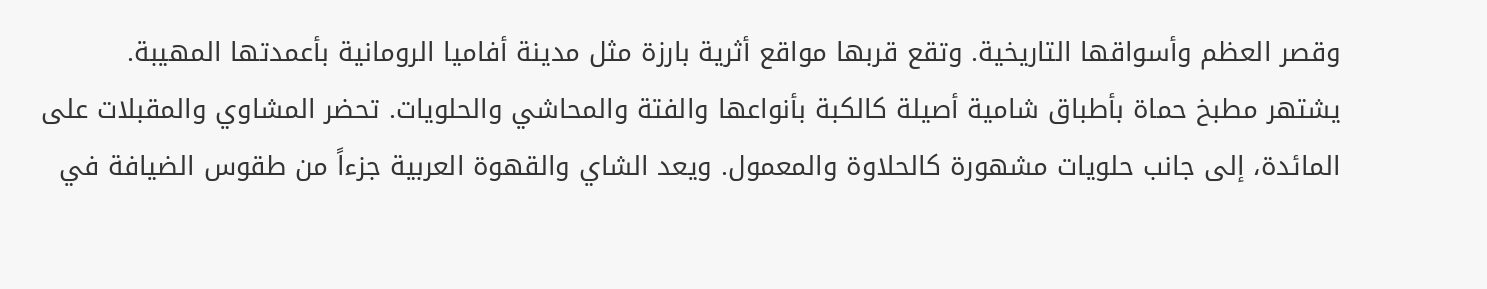وقصر العظم وأسواقها التاريخية. وتقع قربها مواقع أثرية بارزة مثل مدينة أفاميا الرومانية بأعمدتها المهيبة.
يشتهر مطبخ حماة بأطباق شامية أصيلة كالكبة بأنواعها والفتة والمحاشي والحلويات. تحضر المشاوي والمقبلات على المائدة، إلى جانب حلويات مشهورة كالحلاوة والمعمول. ويعد الشاي والقهوة العربية جزءاً من طقوس الضيافة في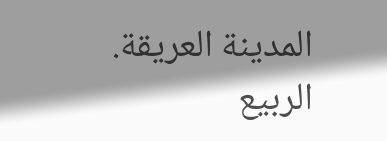المدينة العريقة.
الربيع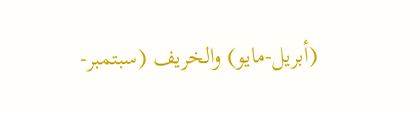(أبريل-مايو) والخريف (سبتمبر-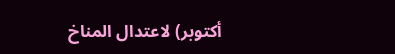أكتوبر) لاعتدال المناخ